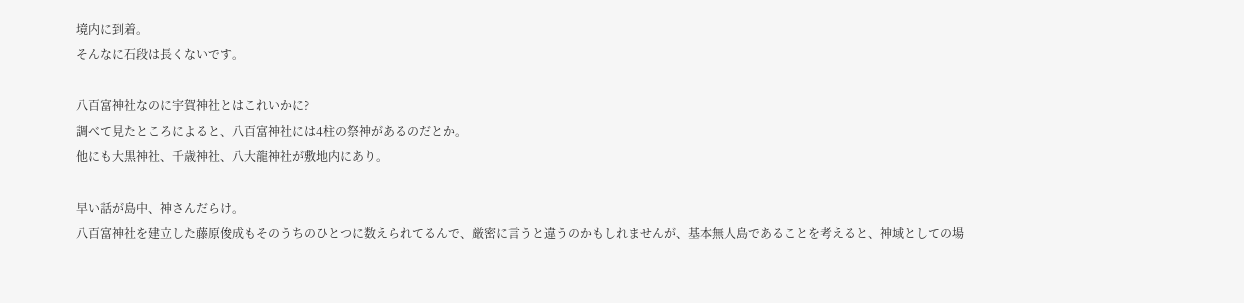境内に到着。
そんなに石段は長くないです。

八百富神社なのに宇賀神社とはこれいかに?
調べて見たところによると、八百富神社には4柱の祭神があるのだとか。
他にも大黒神社、千歳神社、八大龍神社が敷地内にあり。

早い話が島中、神さんだらけ。
八百富神社を建立した藤原俊成もそのうちのひとつに数えられてるんで、厳密に言うと違うのかもしれませんが、基本無人島であることを考えると、神域としての場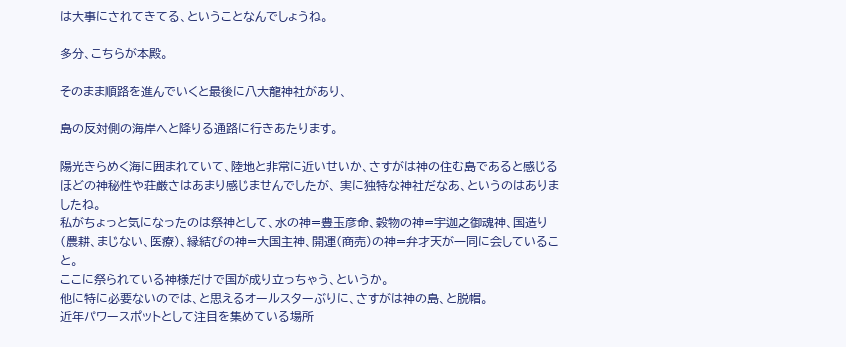は大事にされてきてる、ということなんでしょうね。

多分、こちらが本殿。

そのまま順路を進んでいくと最後に八大龍神社があり、

島の反対側の海岸へと降りる通路に行きあたります。

陽光きらめく海に囲まれていて、陸地と非常に近いせいか、さすがは神の住む島であると感じるほどの神秘性や荘厳さはあまり感じませんでしたが、 実に独特な神社だなあ、というのはありましたね。
私がちょっと気になったのは祭神として、水の神=豊玉彦命、穀物の神=宇迦之御魂神、国造り(農耕、まじない、医療)、縁結びの神=大国主神、開運(商売)の神=弁才天が一同に会していること。
ここに祭られている神様だけで国が成り立っちゃう、というか。
他に特に必要ないのでは、と思えるオールスターぶりに、さすがは神の島、と脱帽。
近年パワースポットとして注目を集めている場所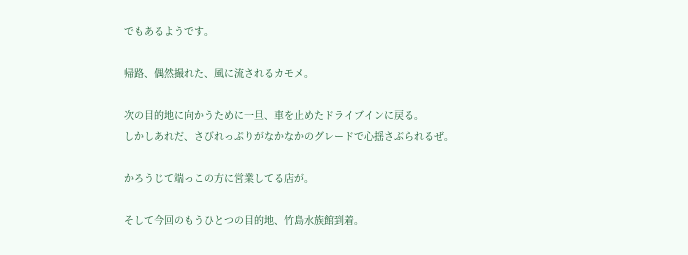でもあるようです。

帰路、偶然撮れた、風に流されるカモメ。

次の目的地に向かうために一旦、車を止めたドライブインに戻る。
しかしあれだ、さびれっぷりがなかなかのグレードで心揺さぶられるぜ。

かろうじて端っこの方に営業してる店が。

そして今回のもうひとつの目的地、竹島水族館到着。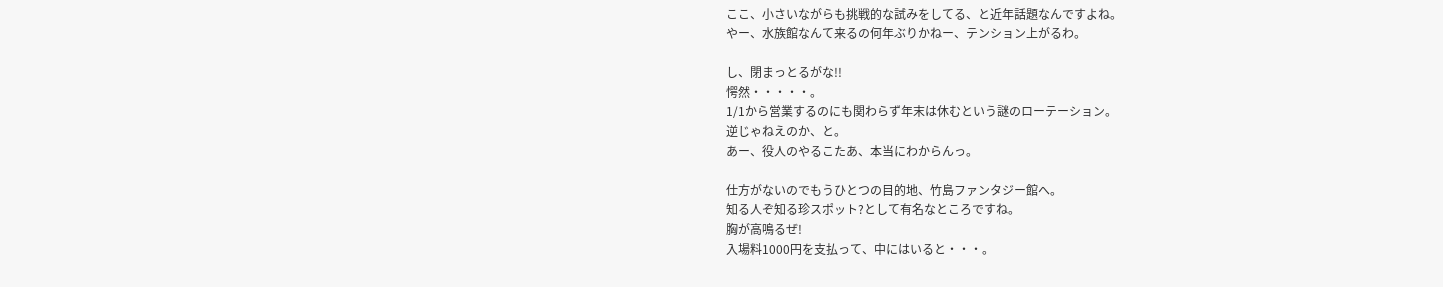ここ、小さいながらも挑戦的な試みをしてる、と近年話題なんですよね。
やー、水族館なんて来るの何年ぶりかねー、テンション上がるわ。

し、閉まっとるがな!!
愕然・・・・・。
1/1から営業するのにも関わらず年末は休むという謎のローテーション。
逆じゃねえのか、と。
あー、役人のやるこたあ、本当にわからんっ。

仕方がないのでもうひとつの目的地、竹島ファンタジー館へ。
知る人ぞ知る珍スポット?として有名なところですね。
胸が高鳴るぜ!
入場料1000円を支払って、中にはいると・・・。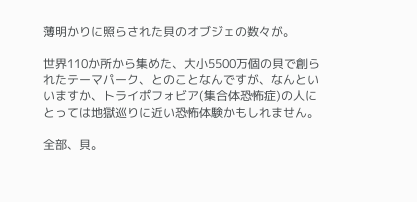薄明かりに照らされた貝のオブジェの数々が。

世界110か所から集めた、大小5500万個の貝で創られたテーマパーク、とのことなんですが、なんといいますか、トライポフォビア(集合体恐怖症)の人にとっては地獄巡りに近い恐怖体験かもしれません。

全部、貝。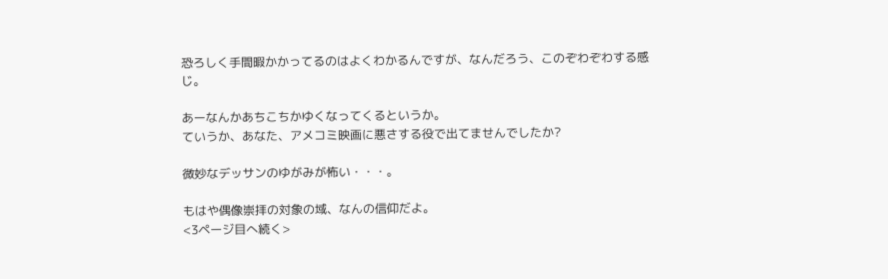恐ろしく手間暇かかってるのはよくわかるんですが、なんだろう、このぞわぞわする感じ。

あーなんかあちこちかゆくなってくるというか。
ていうか、あなた、アメコミ映画に悪さする役で出てませんでしたか?

微妙なデッサンのゆがみが怖い・・・。

もはや偶像崇拝の対象の域、なんの信仰だよ。
<3ページ目へ続く>